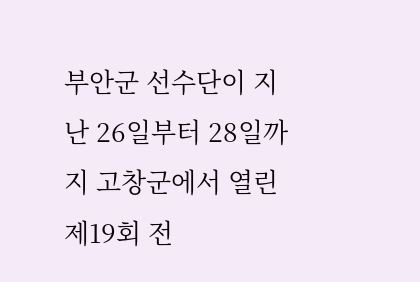부안군 선수단이 지난 26일부터 28일까지 고창군에서 열린 제19회 전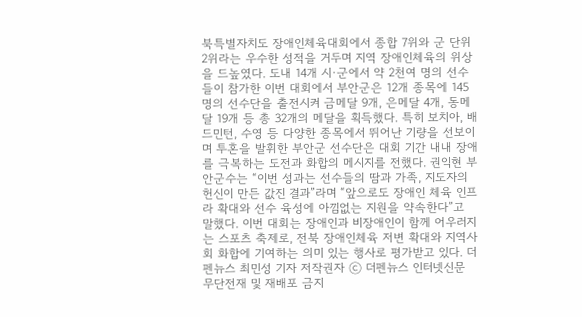북특별자치도 장애인체육대회에서 종합 7위와 군 단위 2위라는 우수한 성적을 거두며 지역 장애인체육의 위상을 드높였다. 도내 14개 시·군에서 약 2천여 명의 선수들이 참가한 이번 대회에서 부안군은 12개 종목에 145명의 선수단을 출전시켜 금메달 9개, 은메달 4개, 동메달 19개 등 총 32개의 메달을 획득했다. 특히 보치아, 배드민턴, 수영 등 다양한 종목에서 뛰어난 기량을 선보이며 투혼을 발휘한 부안군 선수단은 대회 기간 내내 장애를 극복하는 도전과 화합의 메시지를 전했다. 권익현 부안군수는 “이번 성과는 선수들의 땀과 가족, 지도자의 헌신이 만든 값진 결과”라며 “앞으로도 장애인 체육 인프라 확대와 선수 육성에 아낌없는 지원을 약속한다”고 말했다. 이번 대회는 장애인과 비장애인이 함께 어우러지는 스포츠 축제로, 전북 장애인체육 저변 확대와 지역사회 화합에 기여하는 의미 있는 행사로 평가받고 있다. 더펜뉴스 최민성 기자 저작권자 ⓒ 더펜뉴스 인터넷신문 무단전재 및 재배포 금지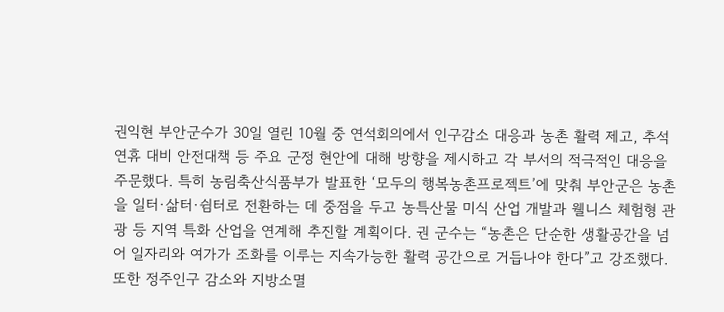권익현 부안군수가 30일 열린 10월 중 연석회의에서 인구감소 대응과 농촌 활력 제고, 추석 연휴 대비 안전대책 등 주요 군정 현안에 대해 방향을 제시하고 각 부서의 적극적인 대응을 주문했다. 특히 농림축산식품부가 발표한 ‘모두의 행복농촌프로젝트’에 맞춰 부안군은 농촌을 일터·삶터·쉼터로 전환하는 데 중점을 두고 농특산물 미식 산업 개발과 웰니스 체험형 관광 등 지역 특화 산업을 연계해 추진할 계획이다. 권 군수는 “농촌은 단순한 생활공간을 넘어 일자리와 여가가 조화를 이루는 지속가능한 활력 공간으로 거듭나야 한다”고 강조했다. 또한 정주인구 감소와 지방소멸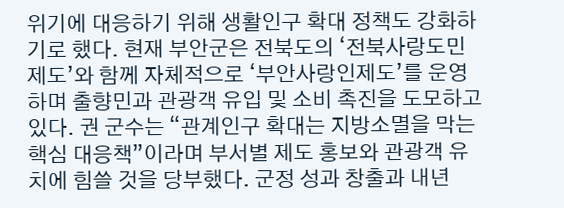위기에 대응하기 위해 생활인구 확대 정책도 강화하기로 했다. 현재 부안군은 전북도의 ‘전북사랑도민 제도’와 함께 자체적으로 ‘부안사랑인제도’를 운영하며 출향민과 관광객 유입 및 소비 촉진을 도모하고 있다. 권 군수는 “관계인구 확대는 지방소멸을 막는 핵심 대응책”이라며 부서별 제도 홍보와 관광객 유치에 힘쓸 것을 당부했다. 군정 성과 창출과 내년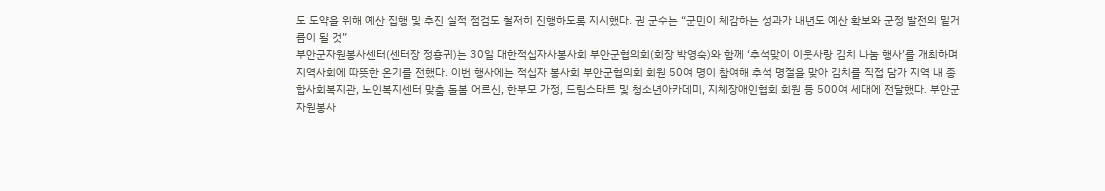도 도약을 위해 예산 집행 및 추진 실적 점검도 철저히 진행하도록 지시했다. 권 군수는 “군민이 체감하는 성과가 내년도 예산 확보와 군정 발전의 밑거름이 될 것”
부안군자원봉사센터(센터장 정흥귀)는 30일 대한적십자사봉사회 부안군협의회(회장 박영숙)와 함께 ‘추석맞이 이웃사랑 김치 나눔 행사’를 개최하며 지역사회에 따뜻한 온기를 전했다. 이번 행사에는 적십자 봉사회 부안군협의회 회원 50여 명이 참여해 추석 명절을 맞아 김치를 직접 담가 지역 내 종합사회복지관, 노인복지센터 맞춤 돌봄 어르신, 한부모 가정, 드림스타트 및 청소년아카데미, 지체장애인협회 회원 등 500여 세대에 전달했다. 부안군자원봉사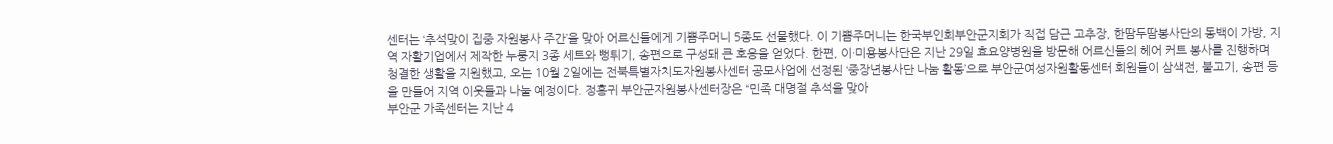센터는 ‘추석맞이 집중 자원봉사 주간’을 맞아 어르신들에게 기쁨주머니 5종도 선물했다. 이 기쁨주머니는 한국부인회부안군지회가 직접 담근 고추장, 한땀두땀봉사단의 동백이 가방, 지역 자활기업에서 제작한 누룽지 3종 세트와 뻥튀기, 송편으로 구성돼 큰 호응을 얻었다. 한편, 이·미용봉사단은 지난 29일 효요양병원을 방문해 어르신들의 헤어 커트 봉사를 진행하며 청결한 생활을 지원했고, 오는 10월 2일에는 전북특별자치도자원봉사센터 공모사업에 선정된 ‘중장년봉사단 나눔 활동’으로 부안군여성자원활동센터 회원들이 삼색전, 불고기, 송편 등을 만들어 지역 이웃들과 나눌 예정이다. 정흥귀 부안군자원봉사센터장은 “민족 대명절 추석을 맞아
부안군 가족센터는 지난 4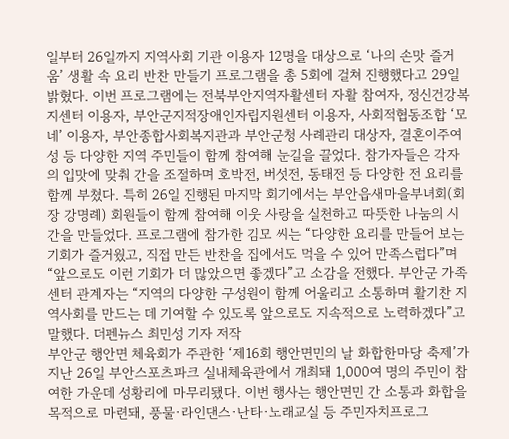일부터 26일까지 지역사회 기관 이용자 12명을 대상으로 ‘나의 손맛 즐거움’ 생활 속 요리 반찬 만들기 프로그램을 총 5회에 걸쳐 진행했다고 29일 밝혔다. 이번 프로그램에는 전북부안지역자활센터 자활 참여자, 정신건강복지센터 이용자, 부안군지적장애인자립지원센터 이용자, 사회적협동조합 ‘모네’ 이용자, 부안종합사회복지관과 부안군청 사례관리 대상자, 결혼이주여성 등 다양한 지역 주민들이 함께 참여해 눈길을 끌었다. 참가자들은 각자의 입맛에 맞춰 간을 조절하며 호박전, 버섯전, 동태전 등 다양한 전 요리를 함께 부쳤다. 특히 26일 진행된 마지막 회기에서는 부안읍새마을부녀회(회장 강명례) 회원들이 함께 참여해 이웃 사랑을 실천하고 따뜻한 나눔의 시간을 만들었다. 프로그램에 참가한 김모 씨는 “다양한 요리를 만들어 보는 기회가 즐거웠고, 직접 만든 반찬을 집에서도 먹을 수 있어 만족스럽다”며 “앞으로도 이런 기회가 더 많았으면 좋겠다”고 소감을 전했다. 부안군 가족센터 관계자는 “지역의 다양한 구성원이 함께 어울리고 소통하며 활기찬 지역사회를 만드는 데 기여할 수 있도록 앞으로도 지속적으로 노력하겠다”고 말했다. 더펜뉴스 최민성 기자 저작
부안군 행안면 체육회가 주관한 ‘제16회 행안면민의 날 화합한마당 축제’가 지난 26일 부안스포츠파크 실내체육관에서 개최돼 1,000여 명의 주민이 참여한 가운데 성황리에 마무리됐다. 이번 행사는 행안면민 간 소통과 화합을 목적으로 마련돼, 풍물·라인댄스·난타·노래교실 등 주민자치프로그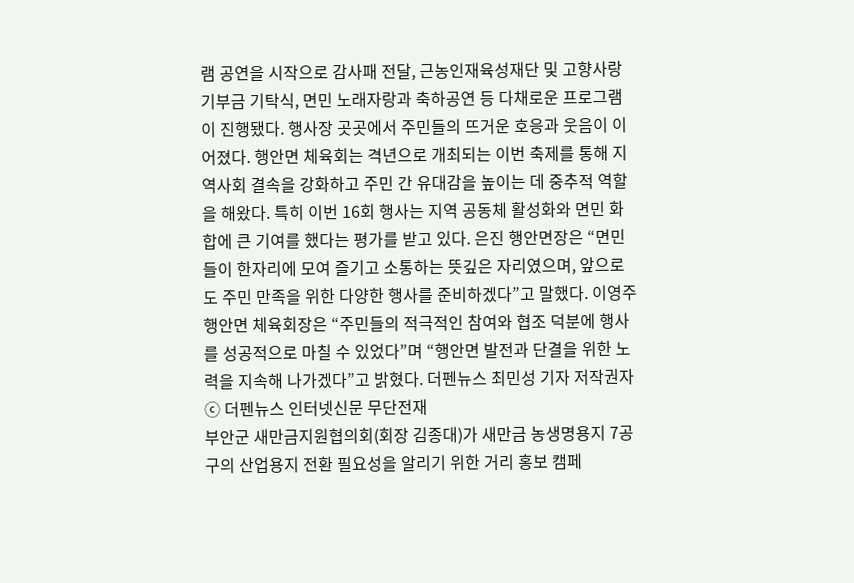램 공연을 시작으로 감사패 전달, 근농인재육성재단 및 고향사랑기부금 기탁식, 면민 노래자랑과 축하공연 등 다채로운 프로그램이 진행됐다. 행사장 곳곳에서 주민들의 뜨거운 호응과 웃음이 이어졌다. 행안면 체육회는 격년으로 개최되는 이번 축제를 통해 지역사회 결속을 강화하고 주민 간 유대감을 높이는 데 중추적 역할을 해왔다. 특히 이번 16회 행사는 지역 공동체 활성화와 면민 화합에 큰 기여를 했다는 평가를 받고 있다. 은진 행안면장은 “면민들이 한자리에 모여 즐기고 소통하는 뜻깊은 자리였으며, 앞으로도 주민 만족을 위한 다양한 행사를 준비하겠다”고 말했다. 이영주 행안면 체육회장은 “주민들의 적극적인 참여와 협조 덕분에 행사를 성공적으로 마칠 수 있었다”며 “행안면 발전과 단결을 위한 노력을 지속해 나가겠다”고 밝혔다. 더펜뉴스 최민성 기자 저작권자 ⓒ 더펜뉴스 인터넷신문 무단전재
부안군 새만금지원협의회(회장 김종대)가 새만금 농생명용지 7공구의 산업용지 전환 필요성을 알리기 위한 거리 홍보 캠페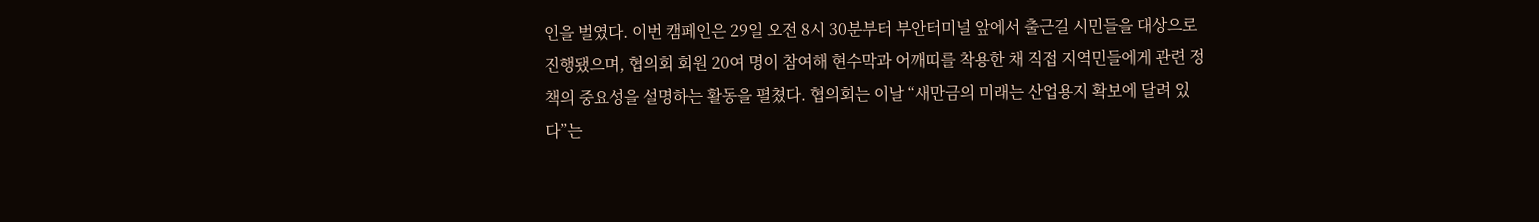인을 벌였다. 이번 캠페인은 29일 오전 8시 30분부터 부안터미널 앞에서 출근길 시민들을 대상으로 진행됐으며, 협의회 회원 20여 명이 참여해 현수막과 어깨띠를 착용한 채 직접 지역민들에게 관련 정책의 중요성을 설명하는 활동을 펼쳤다. 협의회는 이날 “새만금의 미래는 산업용지 확보에 달려 있다”는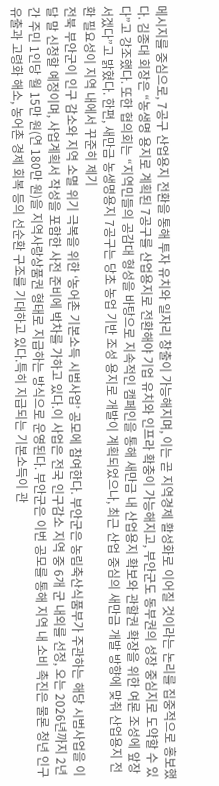메시지를 중심으로, 7공구 산업용지 전환을 통해 투자 유치와 일자리 창출이 가능해지며, 이는 곧 지역경제 활성화로 이어질 것이라는 논리를 집중적으로 홍보했다. 김종대 회장은 “농생명 용지로 계획된 7공구를 산업용지로 전환해야 기업 유치와 인프라 확충이 가능해지고, 부안군도 동부권의 성장 중심지로 도약할 수 있다”고 강조했다. 또한 협의회는 “지역민들의 공감대 형성을 바탕으로 지속적인 캠페인을 통해 새만금 내 산업용지 확보와 관할권 확장을 위한 여론 조성에 앞장서겠다”고 밝혔다. 한편, 새만금 농생명용지 7공구는 당초 농업 기반 조성 용지로 개발이 계획되었으나, 최근 산업 중심의 새만금 개발 방향에 맞춰 산업용지 전환 필요성이 지역 내에서 꾸준히 제기
전북 부안군이 인구 감소와 지역 소멸 위기 극복을 위한 ‘농어촌 기본소득 시범사업’ 공모에 참여한다. 부안군은 농림축산식품부가 주관하는 해당 시범사업을 이달 말 신청할 예정이며, 사업계획서 작성을 포함한 사전 준비에 박차를 가하고 있다.이 사업은 전국 인구감소 지역 중 6개 군 내외를 선정, 오는 2026년까지 2년간 주민 1인당 월 15만 원(연 180만 원)을 지역사랑상품권 형태로 지급하는 방식으로 운영된다. 부안군은 이번 공모를 통해 지역 내 소비 촉진은 물론 청년 인구 유출과 고령화 해소, 농어촌 경제 회복 등의 선순환 구조를 기대하고 있다.특히 지급되는 기본소득이 관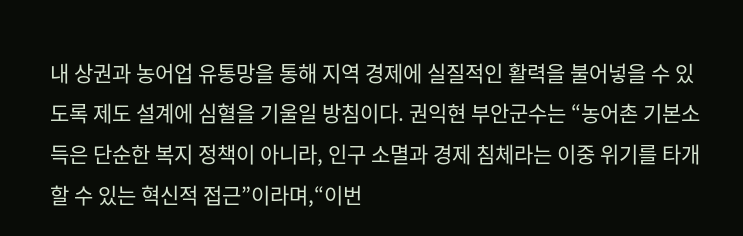내 상권과 농어업 유통망을 통해 지역 경제에 실질적인 활력을 불어넣을 수 있도록 제도 설계에 심혈을 기울일 방침이다. 권익현 부안군수는 “농어촌 기본소득은 단순한 복지 정책이 아니라, 인구 소멸과 경제 침체라는 이중 위기를 타개할 수 있는 혁신적 접근”이라며,“이번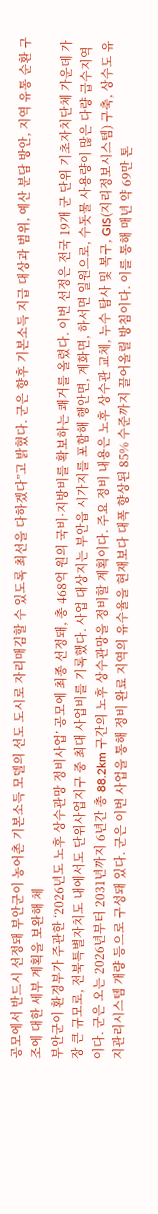공모에서 반드시 선정돼 부안군이 농어촌 기본소득 모델의 선도 도시로 자리매김할 수 있도록 최선을 다하겠다”고 밝혔다. 군은 향후 기본소득 지급 대상과 범위, 예산 분담 방안, 지역 유통 순환 구조에 대한 세부 계획을 보완해 체
부안군이 환경부가 주관한 ‘2026년도 노후 상수관망 정비사업’ 공모에 최종 선정돼, 총 468억 원의 국비·지방비를 확보하는 쾌거를 올렸다. 이번 선정은 전국 19개 군 단위 기초자치단체 가운데 가장 큰 규모로, 전북특별자치도 내에서도 단위사업지구 중 최대 사업비를 기록했다. 사업 대상지는 부안읍 시가지를 포함해 행안면, 계화면, 하서면 일원으로, 수돗물 사용량이 많은 다량 급수지역이다. 군은 오는 2026년부터 2031년까지 6년간 총 88.2km 구간의 노후 상수관망을 정비할 계획이다. 주요 정비 내용은 노후 상수관 교체, 누수 탐사 및 복구, GIS(지리정보시스템) 구축, 상수도 유지관리시스템 개량 등으로 구성돼 있다. 군은 이번 사업을 통해 정비 완료 지역의 유수율을 현재보다 대폭 향상된 85% 수준까지 끌어올릴 방침이다. 이를 통해 매년 약 69만 톤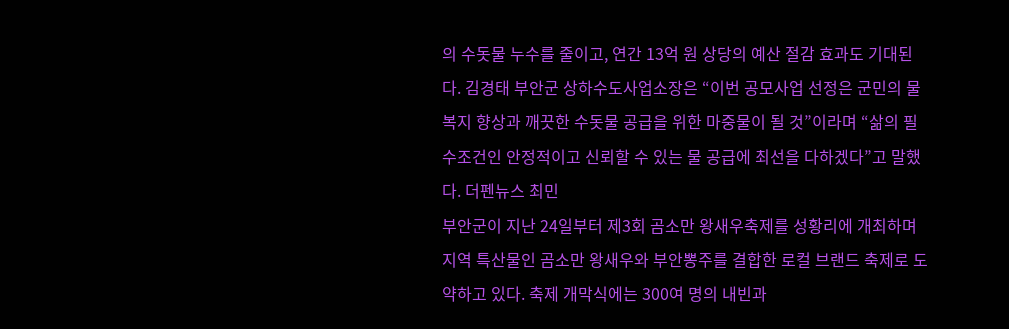의 수돗물 누수를 줄이고, 연간 13억 원 상당의 예산 절감 효과도 기대된다. 김경태 부안군 상하수도사업소장은 “이번 공모사업 선정은 군민의 물복지 향상과 깨끗한 수돗물 공급을 위한 마중물이 될 것”이라며 “삶의 필수조건인 안정적이고 신뢰할 수 있는 물 공급에 최선을 다하겠다”고 말했다. 더펜뉴스 최민
부안군이 지난 24일부터 제3회 곰소만 왕새우축제를 성황리에 개최하며 지역 특산물인 곰소만 왕새우와 부안뽕주를 결합한 로컬 브랜드 축제로 도약하고 있다. 축제 개막식에는 300여 명의 내빈과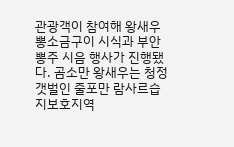관광객이 참여해 왕새우 뽕소금구이 시식과 부안뽕주 시음 행사가 진행됐다. 곰소만 왕새우는 청정 갯벌인 줄포만 람사르습지보호지역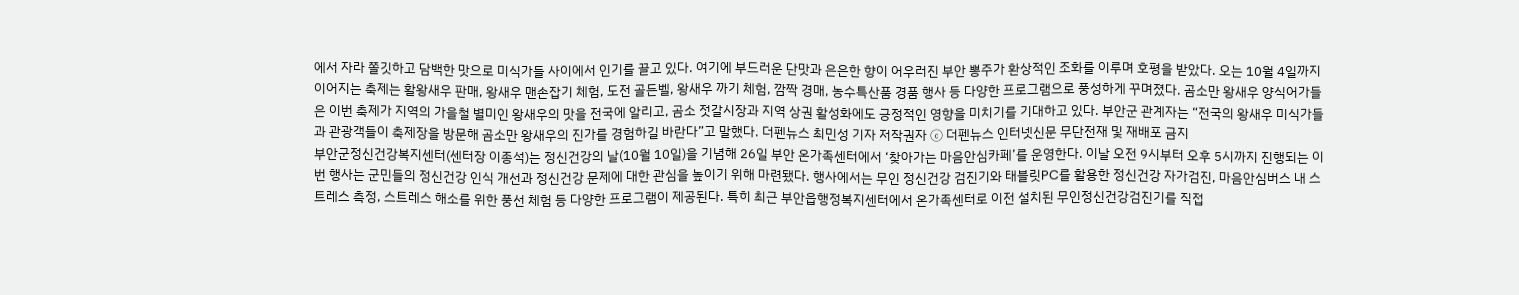에서 자라 쫄깃하고 담백한 맛으로 미식가들 사이에서 인기를 끌고 있다. 여기에 부드러운 단맛과 은은한 향이 어우러진 부안 뽕주가 환상적인 조화를 이루며 호평을 받았다. 오는 10월 4일까지 이어지는 축제는 활왕새우 판매, 왕새우 맨손잡기 체험, 도전 골든벨, 왕새우 까기 체험, 깜짝 경매, 농수특산품 경품 행사 등 다양한 프로그램으로 풍성하게 꾸며졌다. 곰소만 왕새우 양식어가들은 이번 축제가 지역의 가을철 별미인 왕새우의 맛을 전국에 알리고, 곰소 젓갈시장과 지역 상권 활성화에도 긍정적인 영향을 미치기를 기대하고 있다. 부안군 관계자는 “전국의 왕새우 미식가들과 관광객들이 축제장을 방문해 곰소만 왕새우의 진가를 경험하길 바란다”고 말했다. 더펜뉴스 최민성 기자 저작권자 ⓒ 더펜뉴스 인터넷신문 무단전재 및 재배포 금지
부안군정신건강복지센터(센터장 이종석)는 정신건강의 날(10월 10일)을 기념해 26일 부안 온가족센터에서 ‘찾아가는 마음안심카페’를 운영한다. 이날 오전 9시부터 오후 5시까지 진행되는 이번 행사는 군민들의 정신건강 인식 개선과 정신건강 문제에 대한 관심을 높이기 위해 마련됐다. 행사에서는 무인 정신건강 검진기와 태블릿PC를 활용한 정신건강 자가검진, 마음안심버스 내 스트레스 측정, 스트레스 해소를 위한 풍선 체험 등 다양한 프로그램이 제공된다. 특히 최근 부안읍행정복지센터에서 온가족센터로 이전 설치된 무인정신건강검진기를 직접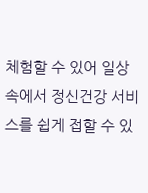체험할 수 있어 일상 속에서 정신건강 서비스를 쉽게 접할 수 있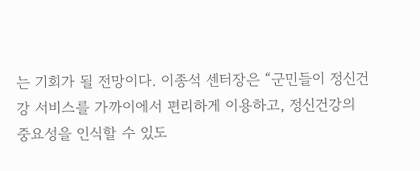는 기회가 될 전망이다. 이종석 센터장은 “군민들이 정신건강 서비스를 가까이에서 편리하게 이용하고, 정신건강의 중요성을 인식할 수 있도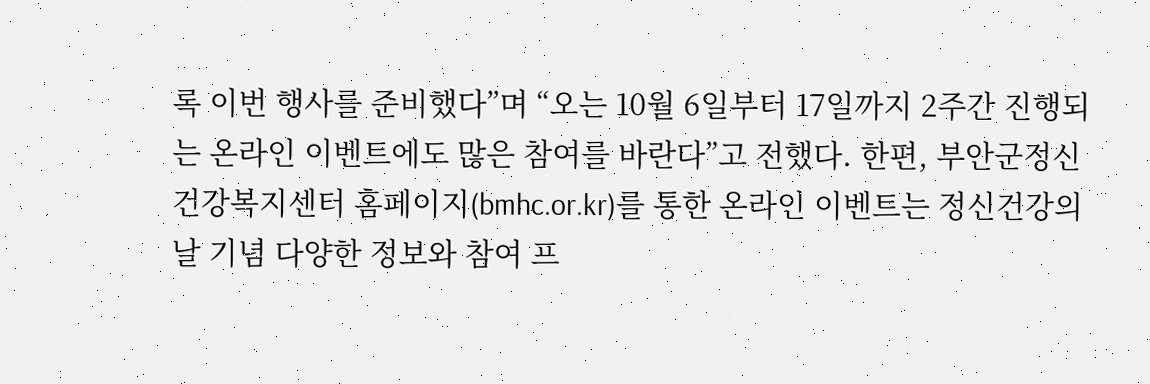록 이번 행사를 준비했다”며 “오는 10월 6일부터 17일까지 2주간 진행되는 온라인 이벤트에도 많은 참여를 바란다”고 전했다. 한편, 부안군정신건강복지센터 홈페이지(bmhc.or.kr)를 통한 온라인 이벤트는 정신건강의 날 기념 다양한 정보와 참여 프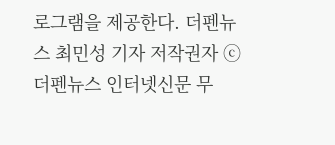로그램을 제공한다. 더펜뉴스 최민성 기자 저작권자 ⓒ 더펜뉴스 인터넷신문 무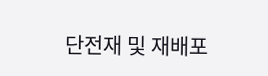단전재 및 재배포